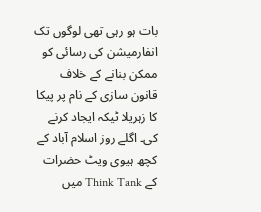بات ہو رہی تھی لوگوں تک انفارمیشن کی رسائی کو ممکن بنانے کے خلاف قانون سازی کے نام پر پیکا کا زہریلا ٹیکہ ایجاد کرنے کی۔ اگلے روز اسلام آباد کے کچھ ہیوی ویٹ حضرات کے Think Tank میں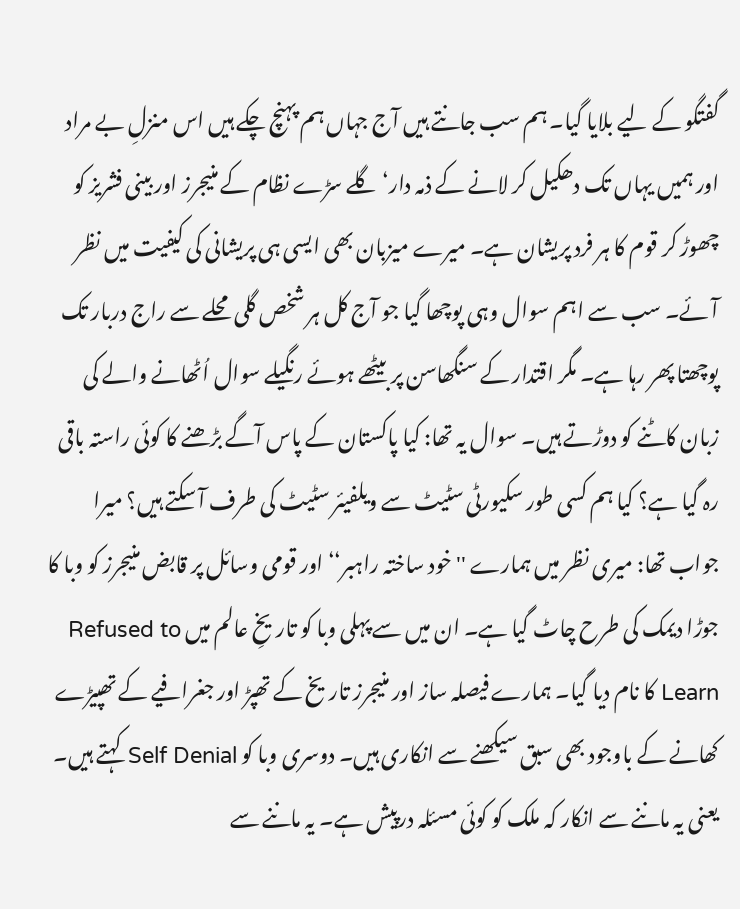گفتگو کے لیے بلایا گیا۔ ہم سب جانتے ہیں آج جہاں ہم پہنچ چکے ہیں اس منزلِ بے مراد اور ہمیں یہاں تک دھکیل کر لانے کے ذمہ دار‘ گلے سڑے نظام کے منیجرز اور بینی فشریز کو چھوڑ کر قوم کا ہر فرد پریشان ہے۔ میرے میزبان بھی ایسی ہی پریشانی کی کیفیت میں نظر آئے۔ سب سے اہم سوال وہی پوچھا گیا جو آج کل ہر شخص گلی محلے سے راج دربار تک پوچھتا پھر رہا ہے۔ مگر اقتدار کے سنگھاسن پر بیٹھے ہوئے رنگیلے سوال اُٹھانے والے کی زبان کاٹنے کو دوڑتے ہیں۔ سوال یہ تھا: کیا پاکستان کے پاس آگے بڑھنے کا کوئی راستہ باقی رہ گیا ہے؟ کیا ہم کسی طور سکیورٹی سٹیٹ سے ویلفیئر سٹیٹ کی طرف آ سکتے ہیں؟ میرا جواب تھا: میری نظر میں ہمارے ''خود ساختہ راہبر‘‘ اور قومی وسائل پر قابض منیجرز کو وبا کا جوڑا دیمک کی طرح چاٹ گیا ہے۔ ان میں سے پہلی وبا کو تاریخِ عالم میں Refused to Learn کا نام دیا گیا۔ ہمارے فیصلہ ساز اور منیجرز تاریخ کے تھپڑ اور جغرافیے کے تھپیڑے کھانے کے باوجود بھی سبق سیکھنے سے انکاری ہیں۔ دوسری وبا کو Self Denial کہتے ہیں۔ یعنی یہ ماننے سے انکار کہ ملک کو کوئی مسئلہ درپیش ہے۔ یہ ماننے سے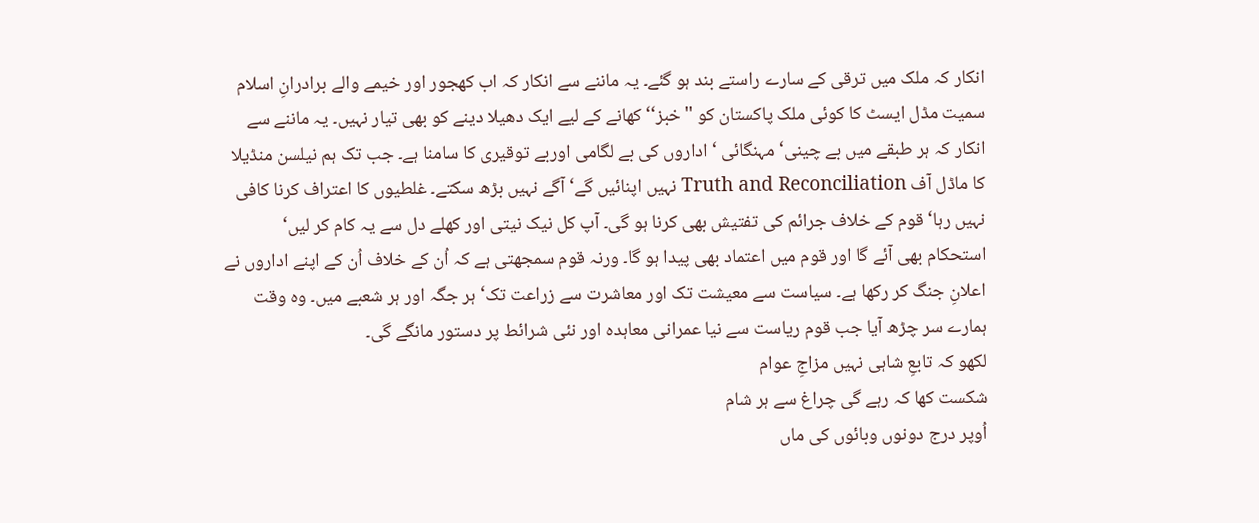انکار کہ ملک میں ترقی کے سارے راستے بند ہو گئے۔ یہ ماننے سے انکار کہ اب کھجور اور خیمے والے برادرانِ اسلام سمیت مڈل ایسٹ کا کوئی ملک پاکستان کو ''خبز‘‘ کھانے کے لیے ایک دھیلا دینے کو بھی تیار نہیں۔ یہ ماننے سے انکار کہ ہر طبقے میں بے چینی‘ مہنگائی ‘ اداروں کی بے لگامی اوربے توقیری کا سامنا ہے۔ جب تک ہم نیلسن منڈیلا کا ماڈل آف Truth and Reconciliation نہیں اپنائیں گے‘ آگے نہیں بڑھ سکتے۔ غلطیوں کا اعتراف کرنا کافی نہیں رہا‘ قوم کے خلاف جرائم کی تفتیش بھی کرنا ہو گی۔ آپ کل نیک نیتی اور کھلے دل سے یہ کام کر لیں‘ استحکام بھی آئے گا اور قوم میں اعتماد بھی پیدا ہو گا۔ ورنہ قوم سمجھتی ہے کہ اُن کے خلاف اُن کے اپنے اداروں نے اعلانِ جنگ کر رکھا ہے۔ سیاست سے معیشت تک اور معاشرت سے زراعت تک‘ ہر جگہ اور ہر شعبے میں۔ وہ وقت ہمارے سر چڑھ آیا جب قوم ریاست سے نیا عمرانی معاہدہ اور نئی شرائط پر دستور مانگے گی۔
لکھو کہ تابعِ شاہی نہیں مزاجِ عوام
شکست کھا کہ رہے گی چراغ سے ہر شام
اُوپر درج دونوں وبائوں کی ماں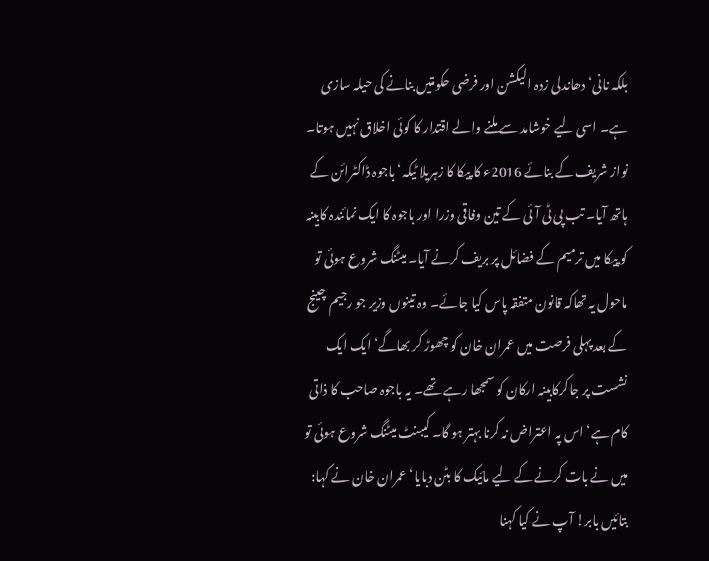بلکہ نانی‘ دھاندلی زدہ الیکشن اور فرضی حکومتیں بنانے کی حیلہ سازی ہے۔ اسی لیے خوشامد سے ملنے والے اقتدار کا کوئی اخلاق نہیں ہوتا۔
نواز شریف کے بنائے 2016ء کا پیکا کا زہریلا ٹیکہ‘ باجوہ ڈاکٹرائن کے ہاتھ آیا۔ تب پی ٹی آئی کے تین وفاقی وزرا اور باجوہ کا ایک نمائندہ کابینہ کو پیکا میں ترمیم کے فضائل پر بریف کرنے آیا۔ میٹنگ شروع ہوئی تو ماحول یہ تھاکہ قانون متفقہ پاس کیا جائے۔ وہ تینوں وزیر جو رجیم چینج کے بعد پہلی فرصت میں عمران خان کو چھوڑ کر بھاگے‘ ایک ایک نشست پر جاکرکابینہ ارکان کو سمجھا رہے تھے۔ یہ باجوہ صاحب کا ذاتی کام ہے‘ اس پہ اعتراض نہ کرنا بہتر ہو گا۔ کیبنٹ میٹنگ شروع ہوئی تو میں نے بات کرنے کے لیے مائیک کا بٹن دبایا‘ عمران خان نے کہا: بتائیں بابر! آپ نے کیا کہنا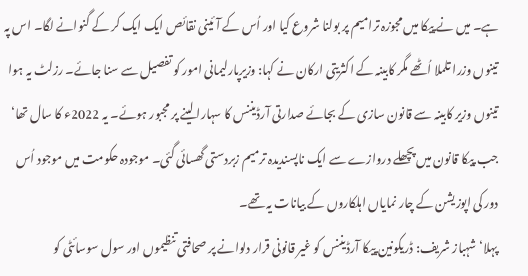ہے۔ میں نے پیکا میں مجوزہ ترامیم پر بولنا شروع کیا اور اُس کے آئینی نقائص ایک ایک کر کے گنوانے لگا۔ اس پہ تینوں وزرا تلملا اُٹھے مگر کابینہ کے اکثریتی ارکان نے کہا: وزیرپارلیمانی امور کو تفصیل سے سنا جائے۔ رزلٹ یہ ہوا تینوں وزیر کابینہ سے قانون سازی کے بجائے صدارتی آرڈیننس کا سہارا لینے پر مجبور ہوئے۔ یہ 2022ء کا سال تھا‘ جب پیکا قانون میں پچھلے دروازے سے ایک ناپسندیدہ ترمیم زبردستی گھسائی گئی۔ موجودہ حکومت میں موجود اُس دور کی اپوزیشن کے چار نمایاں اہلکاروں کے بیانات یہ تھے۔
پہلا‘ شہباز شریف: ڈریکونین پیکا آرڈیننس کو غیر قانونی قرار دلوانے پر صحافتی تنظیموں اور سول سوسائٹی کو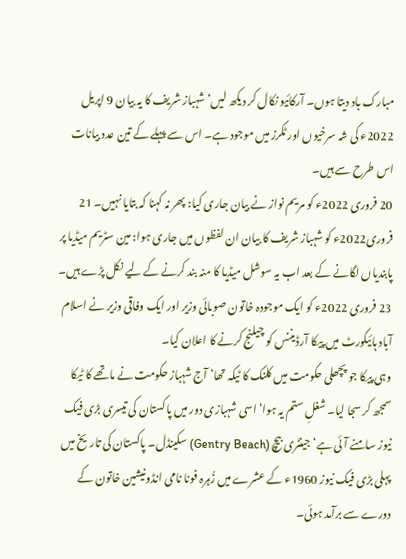مبارک باد دیتا ہوں۔ آرکائیو نکال کر دیکھ لیں‘ شہباز شریف کا یہ بیان 9 اپریل 2022ء کی شہ سرخیوں اور ٹکرز میں موجود ہے۔ اس سے پہلے کے تین عدد بیانات اس طرح سے ہیں۔
20 فروری 2022ء کو مریم نواز نے بیان جاری کیا: پھر نہ کہنا کہ بتایا نہیں۔ 21 فروری2022ء کو شہباز شریف کا بیان ان لفظوں میں جاری ہوا: مین سٹریم میڈیا پر پابندیاں لگانے کے بعد اب یہ سوشل میڈیا کا منہ بند کرنے کے لیے نکل پڑے ہیں۔ 23 فروری 2022ء کو ایک موجودہ خاتون صوبائی وزیر اور ایک وفاقی وزیر نے اسلام آباد ہائیکورٹ میں پیکا آرڈیننس کو چیلنج کرنے کا اعلان کیا۔
وہی پیکا جو پچھلی حکومت میں کلنک کا ٹیکہ تھا‘ آج شہباز حکومت نے ماتھے کا ٹیکا سمجھ کر سجا لیا۔ شغلِ ستم یہ ہوا‘ اسی شہبازی دور میں پاکستان کی تیسری بڑی فیک نیوز سامنے آئی ہے‘ جینٹری بیچ (Gentry Beach) سکینڈل۔ پاکستان کی تاریخ میں پہلی بڑی فیک نیوز 1960ء کے عشرے میں زُہرہ فونا نامی انڈونیشین خاتون کے دورے سے برآمد ہوئی۔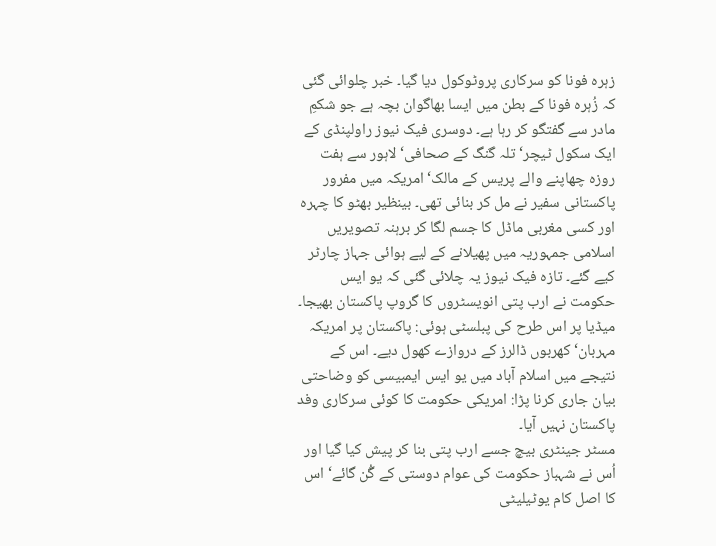زہرہ فونا کو سرکاری پروٹوکول دیا گیا۔ خبر چلوائی گئی کہ زُہرہ فونا کے بطن میں ایسا بھاگوان بچہ ہے جو شکمِ مادر سے گفتگو کر رہا ہے۔ دوسری فیک نیوز راولپنڈی کے ایک سکول ٹیچر‘ تلہ گنگ کے صحافی‘ لاہور سے ہفت روزہ چھاپنے والے پریس کے مالک‘ امریکہ میں مفرور پاکستانی سفیر نے مل کر بنائی تھی۔ بینظیر بھٹو کا چہرہ اور کسی مغربی ماڈل کا جسم لگا کر برہنہ تصویریں اسلامی جمہوریہ میں پھیلانے کے لیے ہوائی جہاز چارٹر کیے گئے۔ تازہ فیک نیوز یہ چلائی گئی کہ یو ایس حکومت نے ارب پتی انویسٹروں کا گروپ پاکستان بھیجا۔ میڈیا پر اس طرح کی پبلسٹی ہوئی: پاکستان پر امریکہ مہربان‘ کھربوں ڈالرز کے دروازے کھول دیے۔ اس کے نتیجے میں اسلام آباد میں یو ایس ایمبیسی کو وضاحتی بیان جاری کرنا پڑا: امریکی حکومت کا کوئی سرکاری وفد پاکستان نہیں آیا۔
مسٹر جینٹری بیچ جسے ارب پتی بنا کر پیش کیا گیا اور اُس نے شہباز حکومت کی عوام دوستی کے گُن گائے‘ اس کا اصل کام یوٹیلیٹی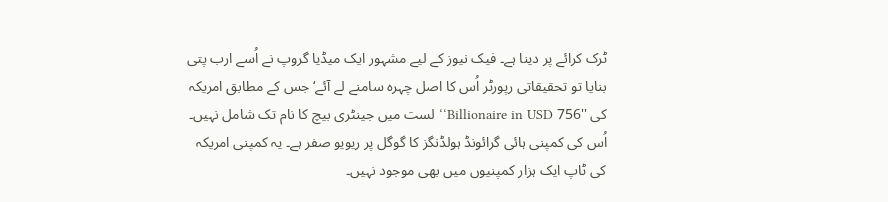ٹرک کرائے پر دینا ہے۔ فیک نیوز کے لیے مشہور ایک میڈیا گروپ نے اُسے ارب پتی بنایا تو تحقیقاتی رپورٹر اُس کا اصل چہرہ سامنے لے آئے‘ جس کے مطابق امریکہ کی ''756 Billionaire in USD‘‘ لست میں جینٹری بیچ کا نام تک شامل نہیں۔ اُس کی کمپنی ہائی گرائونڈ ہولڈنگز کا گوگل پر ریویو صفر ہے۔ یہ کمپنی امریکہ کی ٹاپ ایک ہزار کمپنیوں میں بھی موجود نہیں۔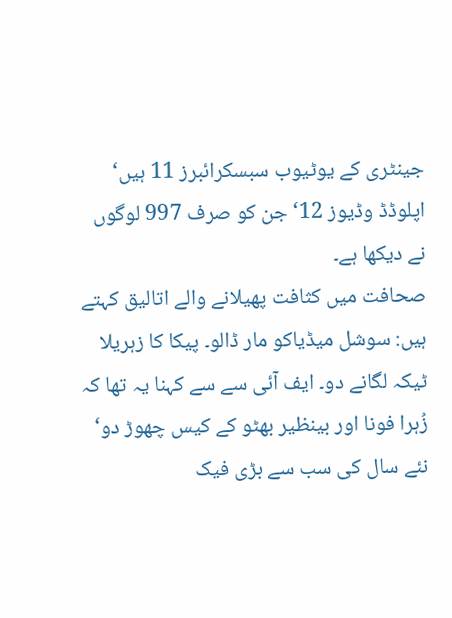جینٹری کے یوٹیوب سبسکرائبرز 11 ہیں‘ اپلوڈڈ وڈیوز 12‘ جن کو صرف 997 لوگوں نے دیکھا ہے۔
صحافت میں کثافت پھیلانے والے اتالیق کہتے ہیں: سوشل میڈیاکو مار ڈالو۔ پیکا کا زہریلا ٹیکہ لگانے دو۔ ایف آئی سے سے کہنا یہ تھا کہ زُہرا فونا اور بینظیر بھٹو کے کیس چھوڑ دو‘ نئے سال کی سب سے بڑی فیک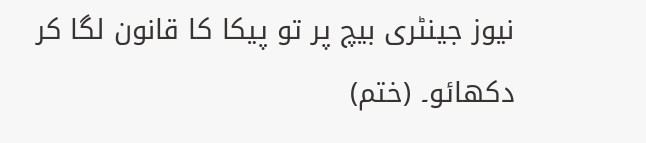نیوز جینٹری بیچ پر تو پیکا کا قانون لگا کر دکھائو۔ (ختم)